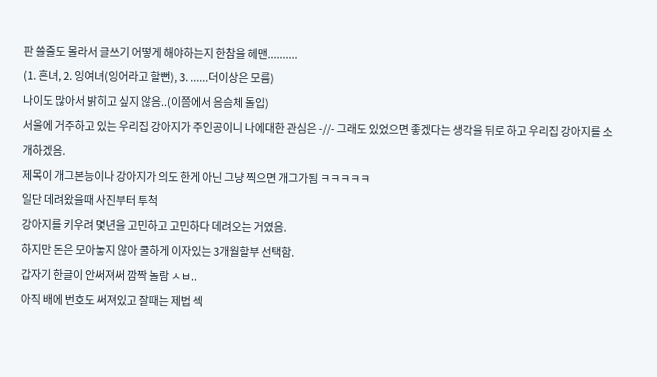판 쓸줄도 몰라서 글쓰기 어떻게 해야하는지 한참을 헤맨..........
(1. 흔녀, 2. 잉여녀(잉어라고 할뻔), 3. ......더이상은 모름)
나이도 많아서 밝히고 싶지 않음..(이쯤에서 음슴체 돌입)
서울에 거주하고 있는 우리집 강아지가 주인공이니 나에대한 관심은 -//- 그래도 있었으면 좋겠다는 생각을 뒤로 하고 우리집 강아지를 소개하겠음.
제목이 개그본능이나 강아지가 의도 한게 아닌 그냥 찍으면 개그가됨 ㅋㅋㅋㅋㅋ
일단 데려왔을때 사진부터 투척
강아지를 키우려 몇년을 고민하고 고민하다 데려오는 거였음.
하지만 돈은 모아놓지 않아 쿨하게 이자있는 3개월할부 선택함.
갑자기 한글이 안써져써 깜짝 놀람 ㅅㅂ..
아직 배에 번호도 써져있고 잘때는 제법 섹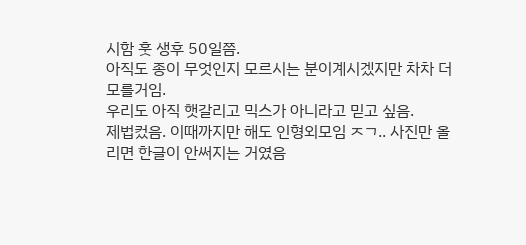시함 훗 생후 50일쯤.
아직도 종이 무엇인지 모르시는 분이계시겠지만 차차 더 모를거임.
우리도 아직 햇갈리고 믹스가 아니라고 믿고 싶음.
제법컸음. 이때까지만 해도 인형외모임 ㅈㄱ.. 사진만 올리면 한글이 안써지는 거였음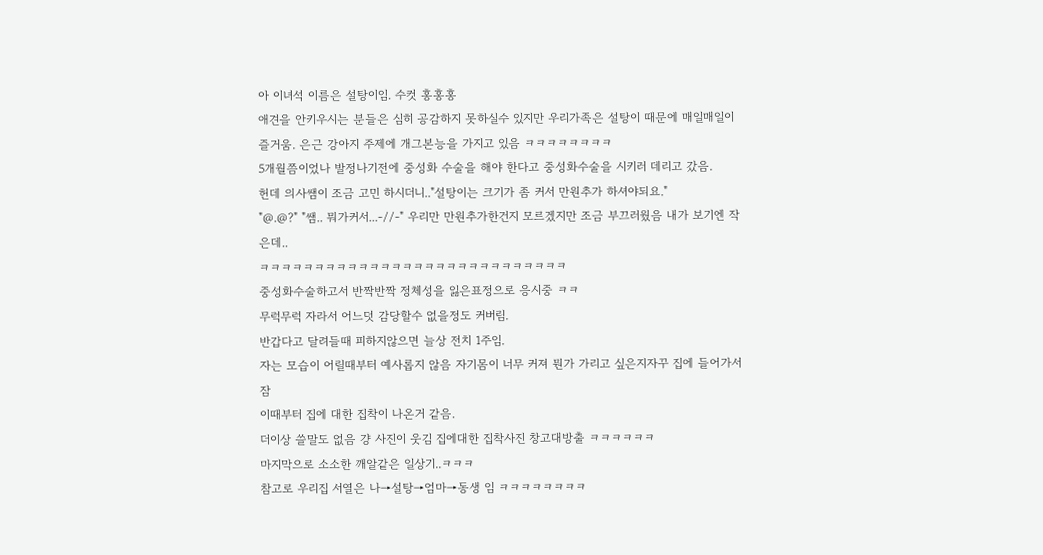아 이녀석 이름은 설탕이임. 수컷 홍홍홍
애견을 안키우시는 분들은 심히 공감하지 못하실수 있지만 우리가족은 설탕이 때문에 매일매일이
즐거움. 은근 강아지 주제에 개그본능을 가지고 있음 ㅋㅋㅋㅋㅋㅋㅋㅋ
5개월쯤이었나 발정나기전에 중성화 수술을 해야 한다고 중성화수술을 시키러 데리고 갔음.
헌데 의사쌤이 조금 고민 하시더니.."설탕이는 크기가 좀 커서 만원추가 하셔야되요."
"@.@?" "쌤.. 뭐가커서...-//-" 우리만 만원추가한건지 모르겠지만 조금 부끄러웠음 내가 보기엔 작은데..
ㅋㅋㅋㅋㅋㅋㅋㅋㅋㅋㅋㅋㅋㅋㅋㅋㅋㅋㅋㅋㅋㅋㅋㅋㅋㅋㅋㅋ
중성화수술하고서 반짝반짝 정체성을 잃은표정으로 응시중 ㅋㅋ
무럭무럭 자라서 어느덧 감당할수 없을정도 커버림.
반갑다고 달려들때 피하지않으면 늘상 전치 1주임.
자는 모습이 어릴때부터 예사롭지 않음 자기몸이 너무 커져 뭔가 가리고 싶은지자꾸 집에 들어가서 잠
이때부터 집에 대한 집착이 나온거 같음.
더이상 쓸말도 없음 걍 사진이 웃김 집에대한 집착사진 창고대방출 ㅋㅋㅋㅋㅋㅋ
마지막으로 소소한 깨알같은 일상기..ㅋㅋㅋ
참고로 우리집 서열은 나→설탕→엄마→동생 임 ㅋㅋㅋㅋㅋㅋㅋㅋ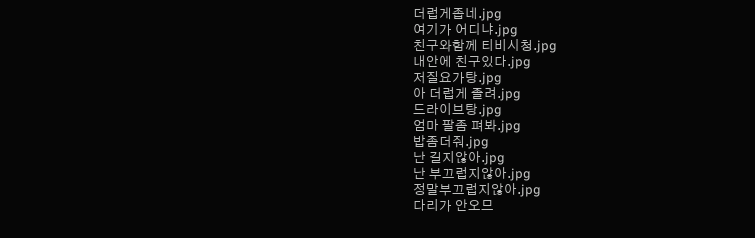더럽게좁네.jpg
여기가 어디냐.jpg
친구와함께 티비시청.jpg
내안에 친구있다.jpg
저질요가탕.jpg
아 더럽게 졸려.jpg
드라이브탕.jpg
엄마 팔좀 펴봐.jpg
밥좀더줘.jpg
난 길지않아.jpg
난 부끄럽지않아.jpg
정말부끄럽지않아.jpg
다리가 안오므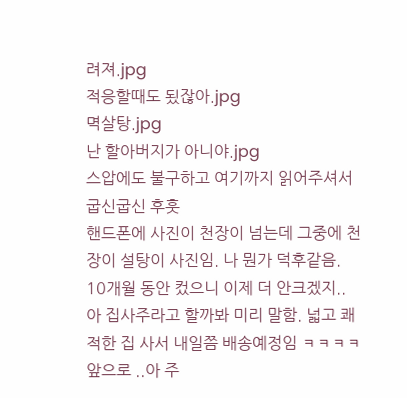려져.jpg
적응할때도 됬잖아.jpg
멱살탕.jpg
난 할아버지가 아니야.jpg
스압에도 불구하고 여기까지 읽어주셔서 굽신굽신 후훗
핸드폰에 사진이 천장이 넘는데 그중에 천장이 설탕이 사진임. 나 뭔가 덕후같음.
10개월 동안 컸으니 이제 더 안크겠지..
아 집사주라고 할까봐 미리 말함. 넓고 쾌적한 집 사서 내일쯤 배송예정임 ㅋㅋㅋㅋ
앞으로 ..아 주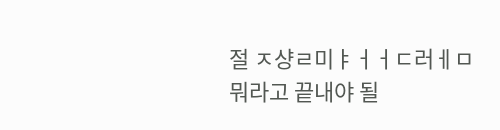절 ㅈ샹ㄹ미ㅑㅓㅓㄷ러ㅔㅁ 뭐라고 끝내야 될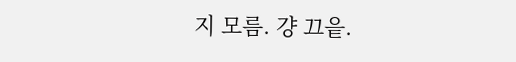지 모름. 걍 끄읕.